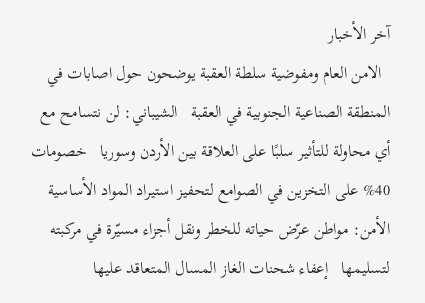آخر الأخبار
  الامن العام ومفوضية سلطة العقبة يوضحون حول اصابات في المنطقة الصناعية الجنوبية في العقبة   الشيباني: لن نتسامح مع أي محاولة للتأثير سلبًا على العلاقة بين الأردن وسوريا   خصومات 40% على التخزين في الصوامع لتحفيز استيراد المواد الأساسية   الأمن: مواطن عرّض حياته للخطر ونقل أجزاء مسيّرة في مركبته لتسليمها   إعفاء شحنات الغاز المسال المتعاقد عليها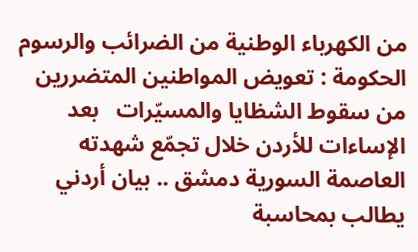من الكهرباء الوطنية من الضرائب والرسوم   الحكومة : تعويض المواطنين المتضررين من سقوط الشظايا والمسيّرات   بعد الإساءات للأردن خلال تجمّع شهدته العاصمة السورية دمشق .. بيان أردني يطالب بمحاسبة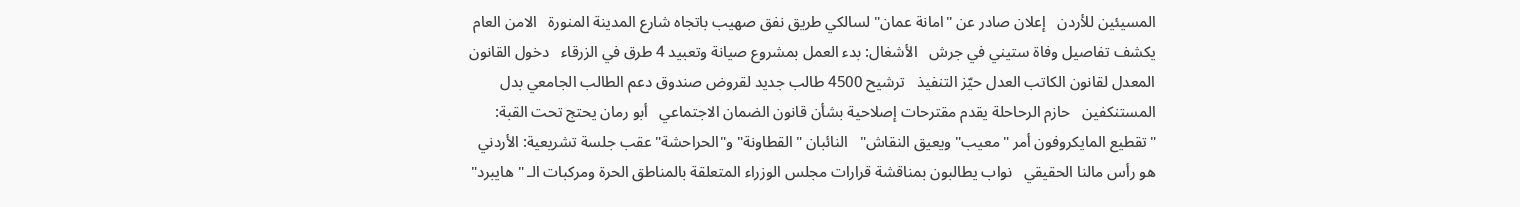المسيئين للأردن   إعلان صادر عن "امانة عمان" لسالكي طريق نفق صهيب باتجاه شارع المدينة المنورة   الامن العام يكشف تفاصيل وفاة ستيني في جرش   الأشغال: بدء العمل بمشروع صيانة وتعبيد 4 طرق في الزرقاء   دخول القانون المعدل لقانون الكاتب العدل حيّز التنفيذ   ترشيح 4500 طالب جديد لقروض صندوق دعم الطالب الجامعي بدل المستنكفين   حازم الرحاحلة يقدم مقترحات إصلاحية بشأن قانون الضمان الاجتماعي   أبو رمان يحتج تحت القبة: "تقطيع المايكروفون أمر "معيب" ويعيق النقاش"   النائبان "القطاونة" و"الحراحشة" عقب جلسة تشريعية: الأردني هو رأس مالنا الحقيقي   نواب يطالبون بمناقشة قرارات مجلس الوزراء المتعلقة بالمناطق الحرة ومركبات الـ "هايبرد"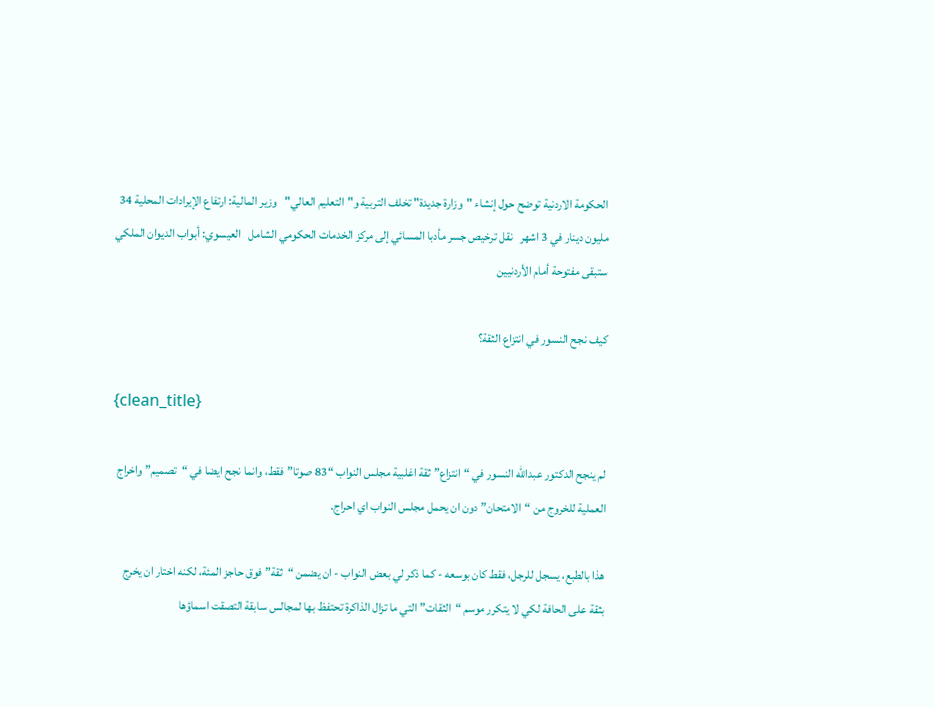الحكومة الاردنية توضح حول إنشاء "وزارة جديدة" تخلف التربية و"التعليم العالي"   وزير المالية: ارتفاع الإيرادات المحلية 34 مليون دينار في 3 اشهر   نقل ترخيص جسر مأدبا المسائي إلى مركز الخدمات الحكومي الشامل   العيسوي: أبواب الديوان الملكي ستبقى مفتوحة أمام الأردنيين

كيف نجح النسور في انتزاع الثقة؟

{clean_title}

لم ينجح الدكتور عبدالله النسور في “انتزاع” ثقة اغلبية مجلس النواب “83 صوتا” فقط، وانما نجح ايضا في “تصميم” واخراج العملية للخروج من “الامتحان” دون ان يحمل مجلس النواب اي احراج.

هذا بالطبع، يسجل للرجل، فقط كان بوسعه - كما ذكر لي بعض النواب - ان يضمن “ثقة” فوق حاجز المئة، لكنه اختار ان يخرج بثقة على الحافة لكي لا يتكرر موسم “الثقات” التي ما تزال الذاكرة تحتفظ بها لمجالس سابقة التصقت اسماؤها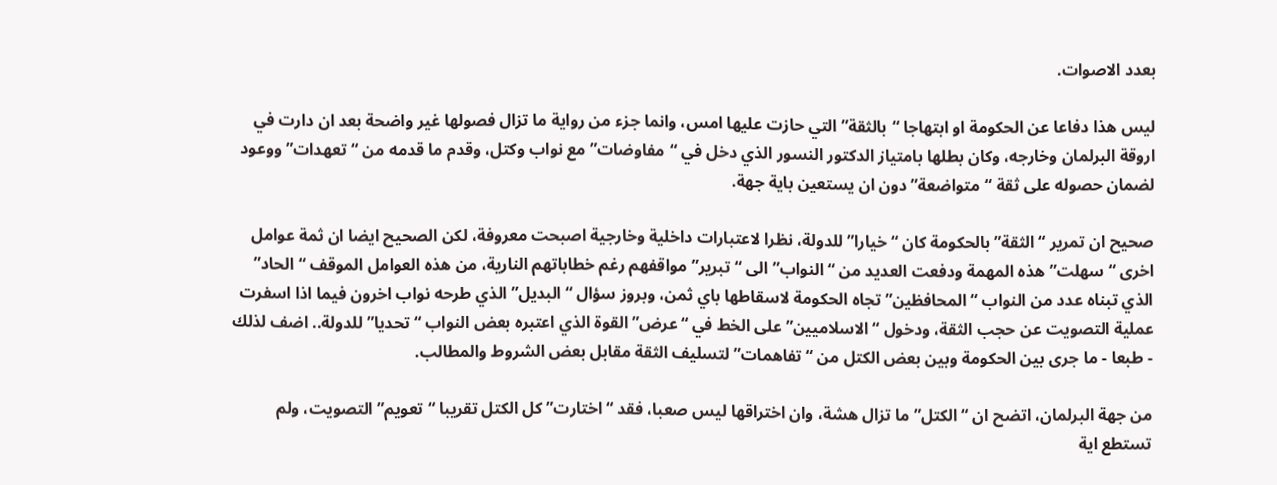بعدد الاصوات.

ليس هذا دفاعا عن الحكومة او ابتهاجا “بالثقة” التي حازت عليها امس، وانما جزء من رواية ما تزال فصولها غير واضحة بعد ان دارت في اروقة البرلمان وخارجه، وكان بطلها بامتياز الدكتور النسور الذي دخل في “مفاوضات” مع نواب وكتل، وقدم ما قدمه من “تعهدات” ووعود لضمان حصوله على ثقة “متواضعة” دون ان يستعين باية جهة.

صحيح ان تمرير “الثقة” بالحكومة كان “خيارا” للدولة، نظرا لاعتبارات داخلية وخارجية اصبحت معروفة، لكن الصحيح ايضا ان ثمة عوامل اخرى “سهلت” هذه المهمة ودفعت العديد من “النواب” الى “تبرير” مواقفهم رغم خطاباتهم النارية، من هذه العوامل الموقف “الحاد” الذي تبناه عدد من النواب “المحافظين” تجاه الحكومة لاسقاطها باي ثمن، وبروز سؤال “البديل” الذي طرحه نواب اخرون فيما اذا اسفرت عملية التصويت عن حجب الثقة، ودخول “الاسلاميين” على الخط في “عرض” القوة الذي اعتبره بعض النواب “تحديا” للدولة.. اضف لذلك - طبعا - ما جرى بين الحكومة وبين بعض الكتل من “تفاهمات” لتسليف الثقة مقابل بعض الشروط والمطالب.

من جهة البرلمان، اتضح ان “الكتل” ما تزال هشة، وان اختراقها ليس صعبا، فقد “اختارت” كل الكتل تقريبا “تعويم” التصويت، ولم تستطع اية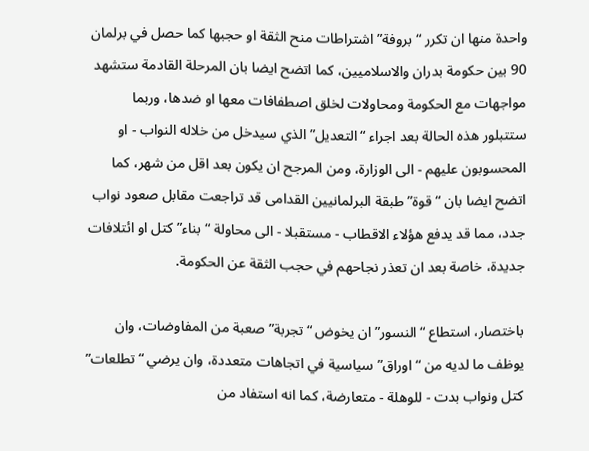واحدة منها ان تكرر “بروفة” اشتراطات منح الثقة او حجبها كما حصل في برلمان 90 بين حكومة بدران والاسلاميين، كما اتضح ايضا بان المرحلة القادمة ستشهد مواجهات مع الحكومة ومحاولات لخلق اصطفافات معها او ضدها، وربما ستتبلور هذه الحالة بعد اجراء “التعديل” الذي سيدخل من خلاله النواب - او المحسوبون عليهم - الى الوزارة، ومن المرجح ان يكون بعد اقل من شهر، كما اتضح ايضا بان “قوة” طبقة البرلمانيين القدامى قد تراجعت مقابل صعود نواب جدد، مما قد يدفع هؤلاء الاقطاب - مستقبلا - الى محاولة “بناء” كتل او ائتلافات جديدة، خاصة بعد ان تعذر نجاحهم في حجب الثقة عن الحكومة.

باختصار، استطاع “النسور” ان يخوض “تجربة” صعبة من المفاوضات، وان يوظف ما لديه من “اوراق” سياسية في اتجاهات متعددة، وان يرضي “تطلعات” كتل ونواب بدت - للوهلة - متعارضة، كما انه استفاد من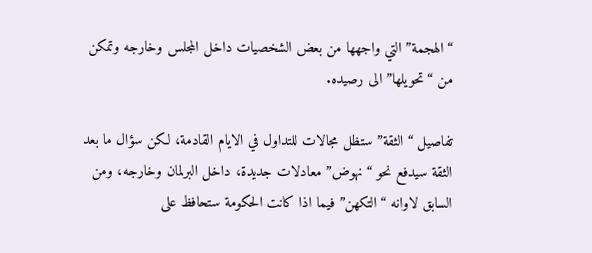“الهجمة” التي واجهها من بعض الشخصيات داخل المجلس وخارجه وتمكن من “تحويلها” الى رصيده.

تفاصيل “الثقة” ستظل مجالات للتداول في الايام القادمة، لكن سؤال ما بعد الثقة سيدفع نحو “نهوض” معادلات جديدة، داخل البرلمان وخارجه، ومن السابق لاوانه “التكهن” فيما اذا كانت الحكومة ستحافظ على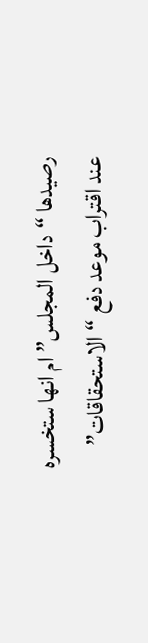رصيدها “داخل المجلس” ام انها ستخسره عند اقتراب موعد دفع “الاستحقاقات”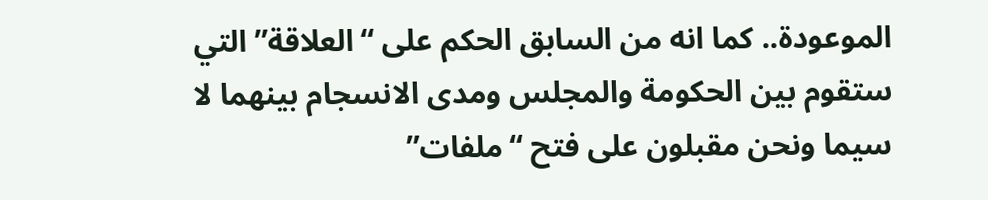الموعودة.. كما انه من السابق الحكم على “العلاقة” التي ستقوم بين الحكومة والمجلس ومدى الانسجام بينهما لا سيما ونحن مقبلون على فتح “ملفات”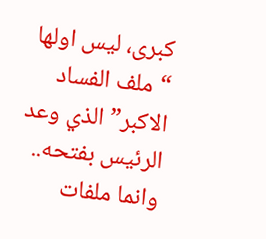كبرى، ليس اولها “ملف الفساد الاكبر” الذي وعد الرئيس بفتحه.. وانما ملفات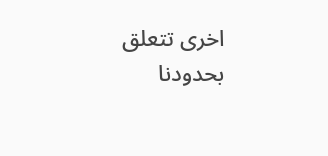اخرى تتعلق بحدودنا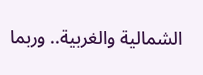الشمالية والغربية.. وربما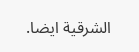الشرقية ايضا.